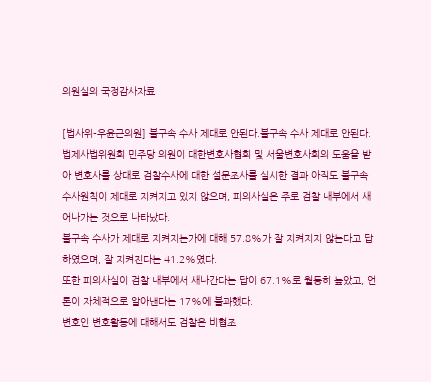의원실의 국정감사자료

[법사위-우윤근의원] 불구속 수사 제대로 안된다.불구속 수사 제대로 안된다.
법제사법위원회 민주당 의원이 대한변호사협회 및 서울변호사회의 도움을 받아 변호사를 상대로 검찰수사에 대한 설문조사를 실시한 결과 아직도 불구속 수사원칙이 제대로 지켜지고 있지 않으며, 피의사실은 주로 검찰 내부에서 새어나가는 것으로 나타났다.
불구속 수사가 제대로 지켜지는가에 대해 57.8%가 잘 지켜지지 않는다고 답하였으며, 잘 지켜진다는 41.2%였다.
또한 피의사실이 검찰 내부에서 새나간다는 답이 67.1%로 월등히 높았고, 언론이 자체적으로 알아낸다는 17%에 불과했다.
변호인 변호활동에 대해서도 검찰은 비협조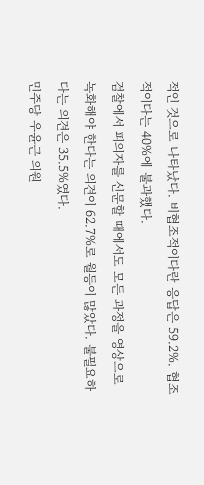적인 것으로 나타났다. 비협조적이다란 응답은 59.2%. 협조적이다는 40%에 불과했다.
검찰에서 피의자를 신문할 때에서도 모든 과정을 영상으로 녹화해야 한다는 의견이 62.7%로 월등이 많았다. 불필요하다는 의견은 35.5%였다.
민주당 우윤근 의원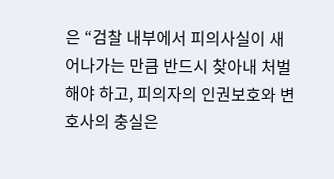은 “검찰 내부에서 피의사실이 새어나가는 만큼 반드시 찾아내 처벌해야 하고, 피의자의 인권보호와 변호사의 충실은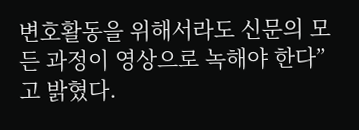변호활동을 위해서라도 신문의 모든 과정이 영상으로 녹해야 한다”고 밝혔다.